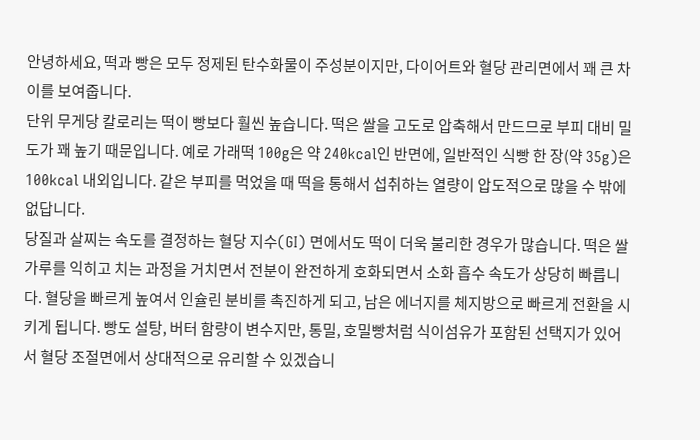안녕하세요, 떡과 빵은 모두 정제된 탄수화물이 주성분이지만, 다이어트와 혈당 관리면에서 꽤 큰 차이를 보여줍니다.
단위 무게당 칼로리는 떡이 빵보다 훨씬 높습니다. 떡은 쌀을 고도로 압축해서 만드므로 부피 대비 밀도가 꽤 높기 때문입니다. 예로 가래떡 100g은 약 240kcal인 반면에, 일반적인 식빵 한 장(약 35g)은 100kcal 내외입니다. 같은 부피를 먹었을 때 떡을 통해서 섭취하는 열량이 압도적으로 많을 수 밖에 없답니다.
당질과 살찌는 속도를 결정하는 혈당 지수(GI) 면에서도 떡이 더욱 불리한 경우가 많습니다. 떡은 쌀가루를 익히고 치는 과정을 거치면서 전분이 완전하게 호화되면서 소화 흡수 속도가 상당히 빠릅니다. 혈당을 빠르게 높여서 인슐린 분비를 촉진하게 되고, 남은 에너지를 체지방으로 빠르게 전환을 시키게 됩니다. 빵도 설탕, 버터 함량이 변수지만, 통밀, 호밀빵처럼 식이섬유가 포함된 선택지가 있어서 혈당 조절면에서 상대적으로 유리할 수 있겠습니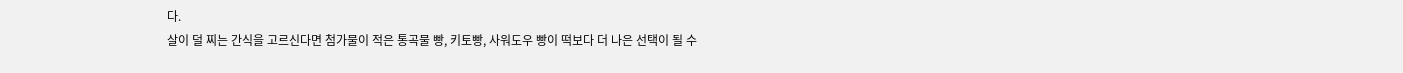다.
살이 덜 찌는 간식을 고르신다면 첨가물이 적은 통곡물 빵, 키토빵, 사워도우 빵이 떡보다 더 나은 선택이 될 수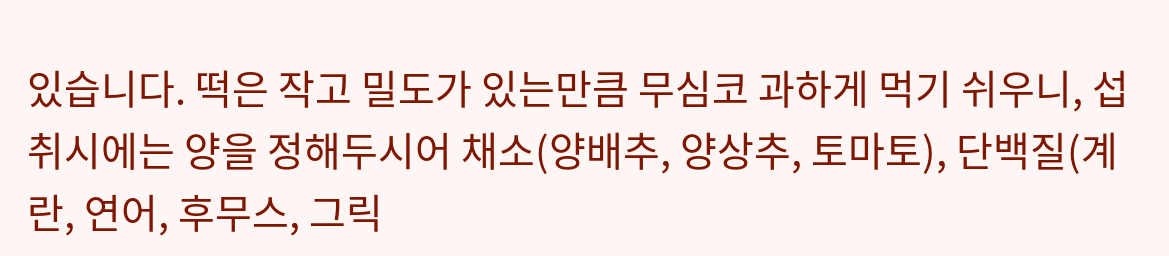있습니다. 떡은 작고 밀도가 있는만큼 무심코 과하게 먹기 쉬우니, 섭취시에는 양을 정해두시어 채소(양배추, 양상추, 토마토), 단백질(계란, 연어, 후무스, 그릭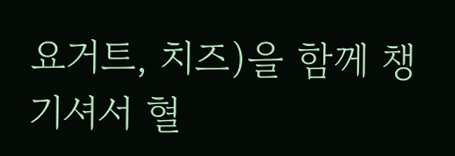요거트, 치즈)을 함께 챙기셔서 혈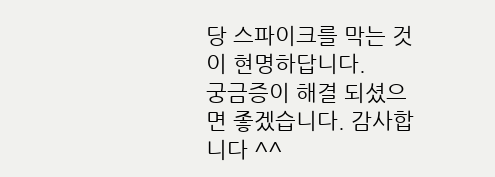당 스파이크를 막는 것이 현명하답니다.
궁금증이 해결 되셨으면 좋겠습니다. 감사합니다 ^^